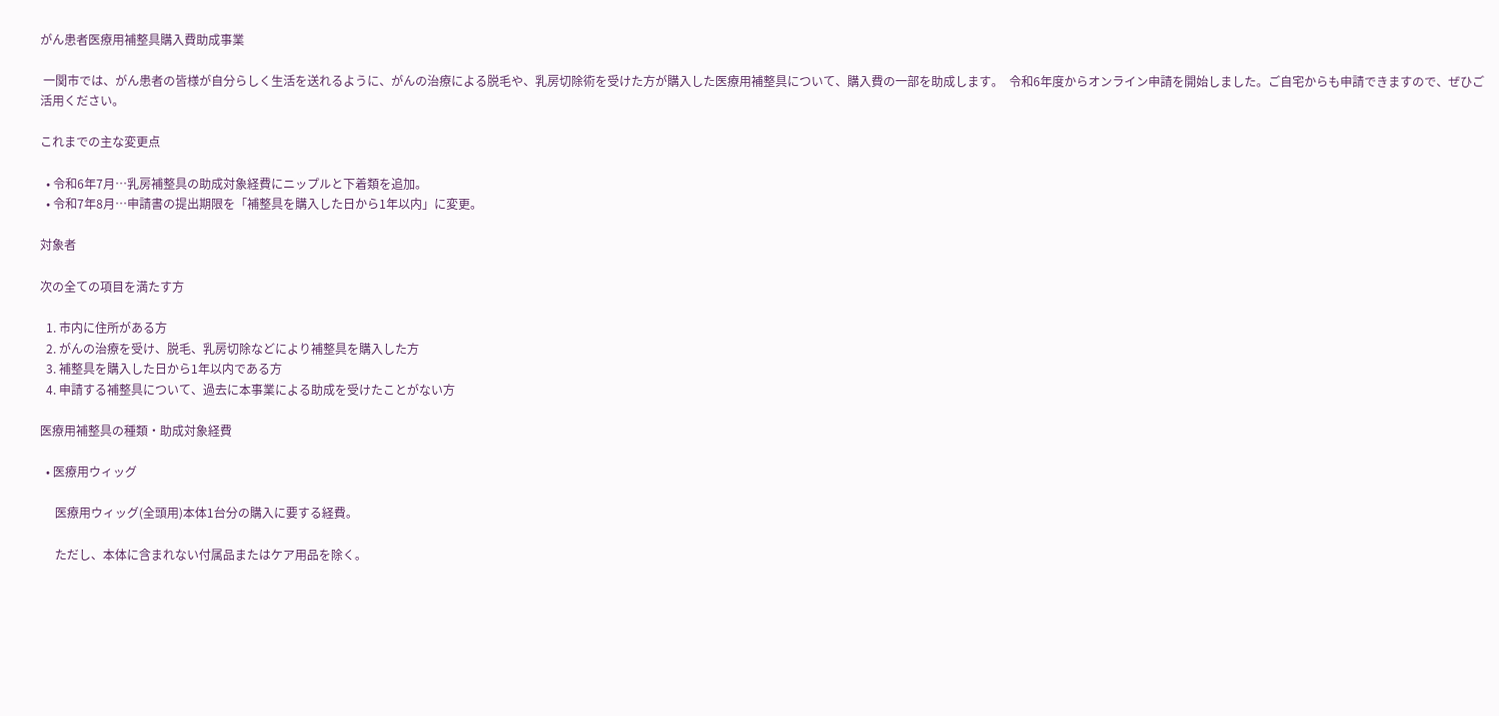がん患者医療用補整具購入費助成事業

 一関市では、がん患者の皆様が自分らしく生活を送れるように、がんの治療による脱毛や、乳房切除術を受けた方が購入した医療用補整具について、購入費の一部を助成します。  令和6年度からオンライン申請を開始しました。ご自宅からも申請できますので、ぜひご活用ください。

これまでの主な変更点

  • 令和6年7月…乳房補整具の助成対象経費にニップルと下着類を追加。
  • 令和7年8月…申請書の提出期限を「補整具を購入した日から1年以内」に変更。

対象者

次の全ての項目を満たす方

  1. 市内に住所がある方
  2. がんの治療を受け、脱毛、乳房切除などにより補整具を購入した方
  3. 補整具を購入した日から1年以内である方
  4. 申請する補整具について、過去に本事業による助成を受けたことがない方

医療用補整具の種類・助成対象経費

  • 医療用ウィッグ

     医療用ウィッグ(全頭用)本体1台分の購入に要する経費。

     ただし、本体に含まれない付属品またはケア用品を除く。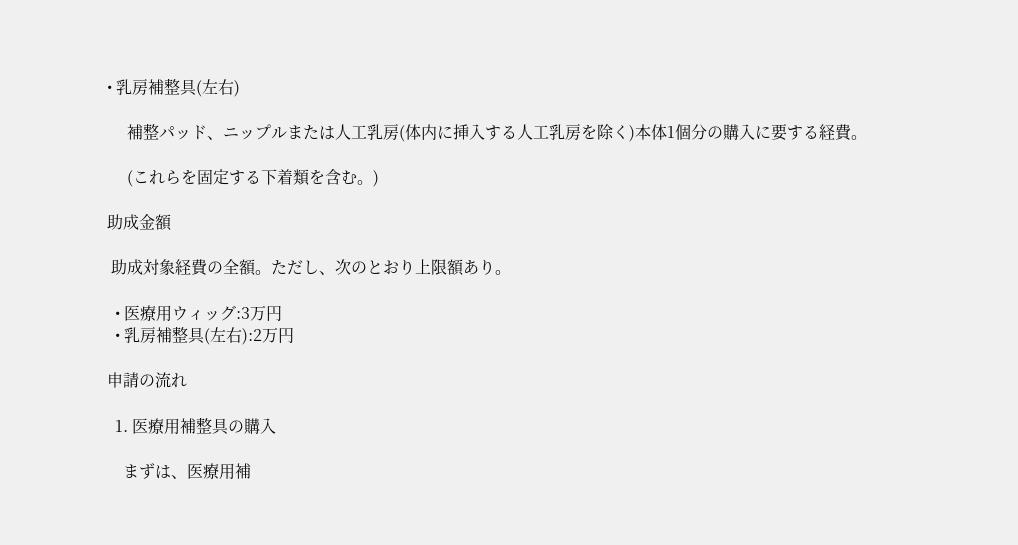• 乳房補整具(左右)

     補整パッド、ニップルまたは人工乳房(体内に挿入する人工乳房を除く)本体1個分の購入に要する経費。

     (これらを固定する下着類を含む。)

助成金額

 助成対象経費の全額。ただし、次のとおり上限額あり。

  • 医療用ウィッグ:3万円
  • 乳房補整具(左右):2万円

申請の流れ

  1. 医療用補整具の購入

    まずは、医療用補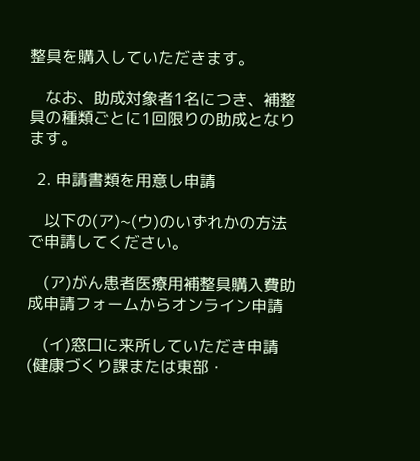整具を購入していただきます。

    なお、助成対象者1名につき、補整具の種類ごとに1回限りの助成となります。

  2. 申請書類を用意し申請

    以下の(ア)~(ウ)のいずれかの方法で申請してください。

    (ア)がん患者医療用補整具購入費助成申請フォームからオンライン申請

    (イ)窓口に来所していただき申請(健康づくり課または東部・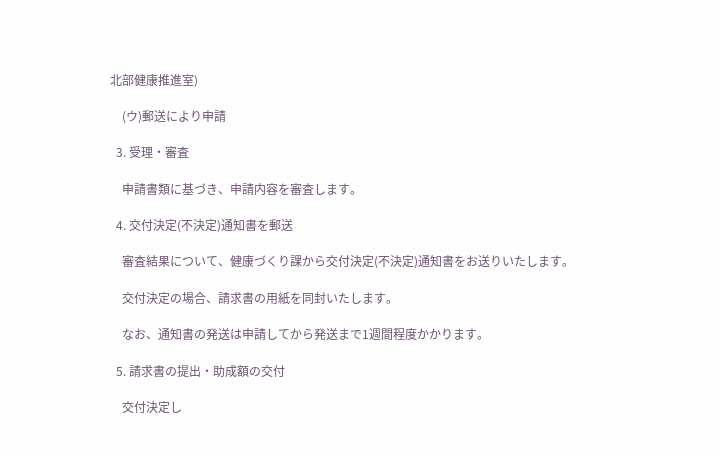北部健康推進室)

    (ウ)郵送により申請

  3. 受理・審査

    申請書類に基づき、申請内容を審査します。

  4. 交付決定(不決定)通知書を郵送

    審査結果について、健康づくり課から交付決定(不決定)通知書をお送りいたします。

    交付決定の場合、請求書の用紙を同封いたします。

    なお、通知書の発送は申請してから発送まで1週間程度かかります。

  5. 請求書の提出・助成額の交付

    交付決定し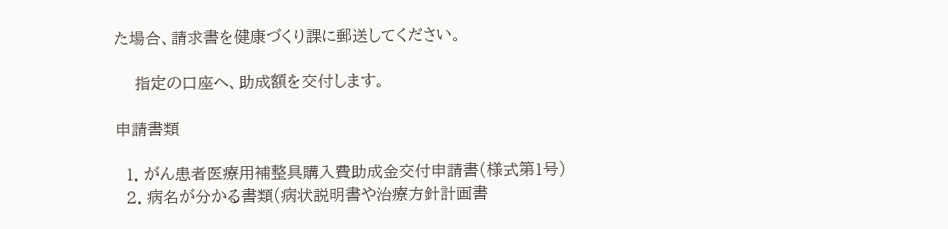た場合、請求書を健康づくり課に郵送してください。

    指定の口座へ、助成額を交付します。

申請書類

  1. がん患者医療用補整具購入費助成金交付申請書(様式第1号)
  2. 病名が分かる書類(病状説明書や治療方針計画書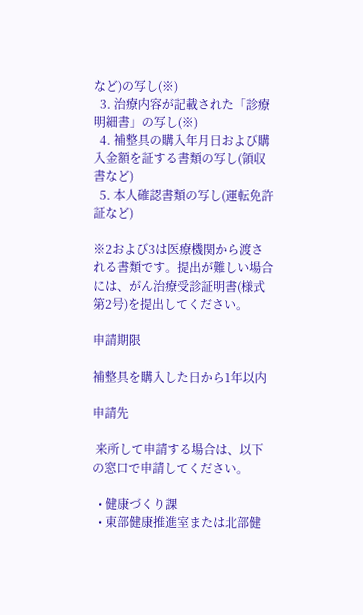など)の写し(※)
  3. 治療内容が記載された「診療明細書」の写し(※)
  4. 補整具の購入年月日および購入金額を証する書類の写し(領収書など)
  5. 本人確認書類の写し(運転免許証など)

※2および3は医療機関から渡される書類です。提出が難しい場合には、がん治療受診証明書(様式第2号)を提出してください。

申請期限

補整具を購入した日から1年以内

申請先

 来所して申請する場合は、以下の窓口で申請してください。

  • 健康づくり課
  • 東部健康推進室または北部健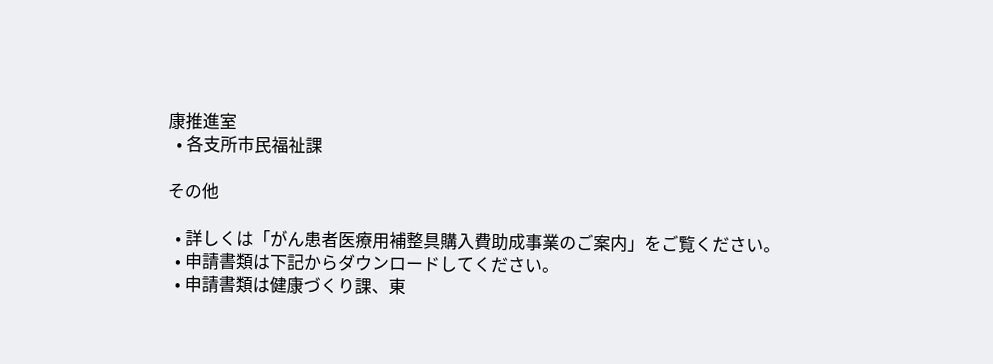康推進室
  • 各支所市民福祉課

その他

  • 詳しくは「がん患者医療用補整具購入費助成事業のご案内」をご覧ください。
  • 申請書類は下記からダウンロードしてください。
  • 申請書類は健康づくり課、東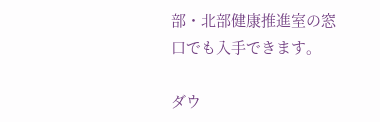部・北部健康推進室の窓口でも入手できます。

ダウ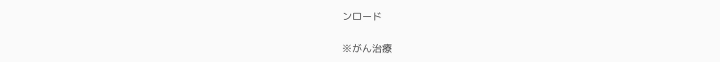ンロード

※がん治療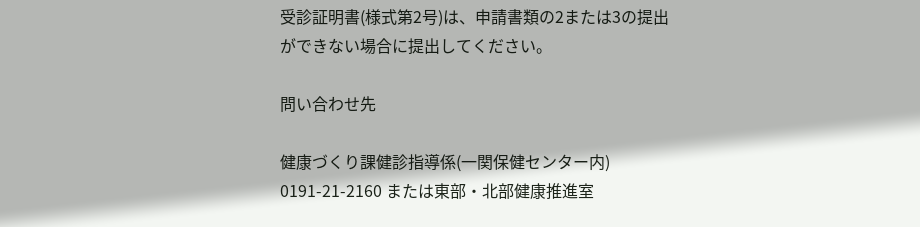受診証明書(様式第2号)は、申請書類の2または3の提出ができない場合に提出してください。

問い合わせ先

健康づくり課健診指導係(一関保健センター内) 0191-21-2160 または東部・北部健康推進室